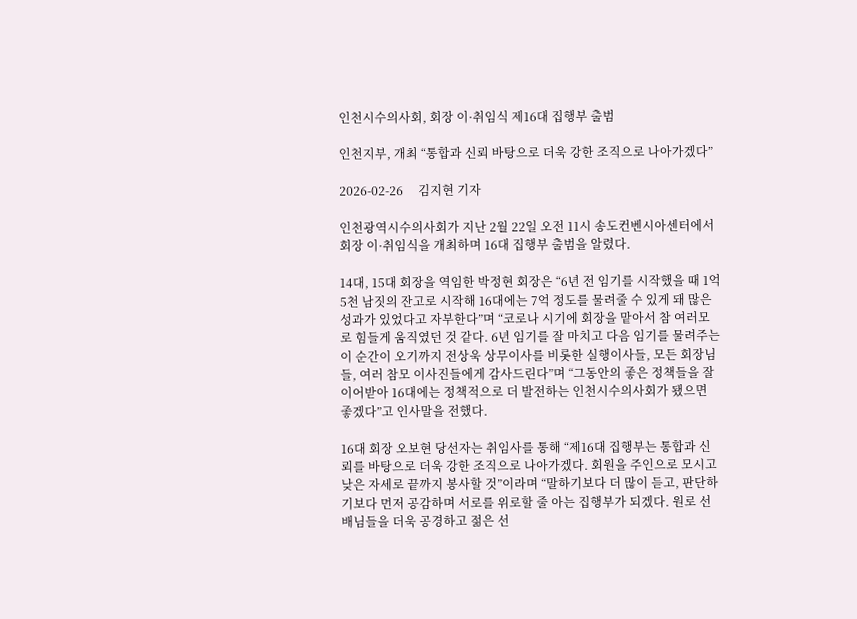인천시수의사회, 회장 이·취임식 제16대 집행부 출범

인천지부, 개최 “통합과 신뢰 바탕으로 더욱 강한 조직으로 나아가겠다”

2026-02-26     김지현 기자

인천광역시수의사회가 지난 2월 22일 오전 11시 송도컨벤시아센터에서 회장 이·취임식을 개최하며 16대 집행부 출범을 알렸다.

14대, 15대 회장을 역임한 박정현 회장은 “6년 전 임기를 시작했을 때 1억 5천 남짓의 잔고로 시작해 16대에는 7억 정도를 물려줄 수 있게 돼 많은 성과가 있었다고 자부한다”며 “코로나 시기에 회장을 맡아서 참 여러모로 힘들게 움직였던 것 같다. 6년 임기를 잘 마치고 다음 임기를 물려주는 이 순간이 오기까지 전상욱 상무이사를 비롯한 실행이사들, 모든 회장님들, 여러 참모 이사진들에게 감사드린다”며 “그동안의 좋은 정책들을 잘 이어받아 16대에는 정책적으로 더 발전하는 인천시수의사회가 됐으면 좋겠다”고 인사말을 전했다.

16대 회장 오보현 당선자는 취임사를 통해 “제16대 집행부는 통합과 신뢰를 바탕으로 더욱 강한 조직으로 나아가겠다. 회원을 주인으로 모시고 낮은 자세로 끝까지 봉사할 것”이라며 “말하기보다 더 많이 듣고, 판단하기보다 먼저 공감하며 서로를 위로할 줄 아는 집행부가 되겠다. 원로 선배님들을 더욱 공경하고 젊은 선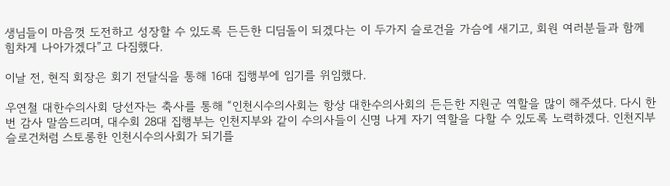생님들이 마음껏 도전하고 성장할 수 있도록 든든한 디딤돌이 되겠다는 이 두가지 슬로건을 가슴에 새기고, 회원 여러분들과 함께 힘차게 나아가겠다”고 다짐했다.

이날 전, 현직 회장은 회기 전달식을 통해 16대 집행부에 임기를 위임했다.

우연철 대한수의사회 당선자는 축사를 통해 “인천시수의사회는 항상 대한수의사회의 든든한 지원군 역할을 많이 해주셨다. 다시 한번 감사 말씀드리며, 대수회 28대 집행부는 인천지부와 같이 수의사들이 신명 나게 자기 역할을 다할 수 있도록 노력하겠다. 인천지부 슬로건처럼 스토롱한 인천시수의사회가 되기를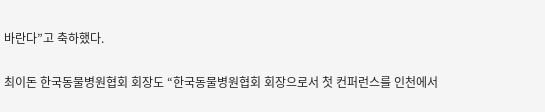바란다”고 축하했다.

최이돈 한국동물병원협회 회장도 “한국동물병원협회 회장으로서 첫 컨퍼런스를 인천에서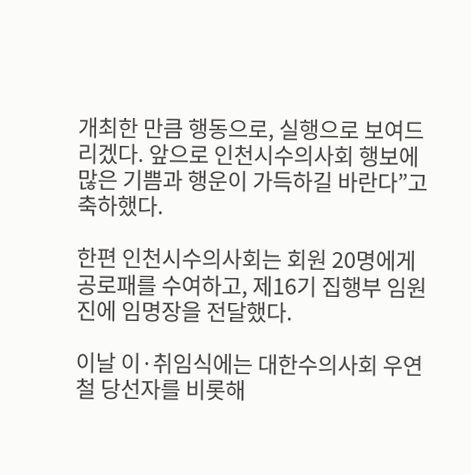개최한 만큼 행동으로, 실행으로 보여드리겠다. 앞으로 인천시수의사회 행보에 많은 기쁨과 행운이 가득하길 바란다”고 축하했다.

한편 인천시수의사회는 회원 20명에게 공로패를 수여하고, 제16기 집행부 임원진에 임명장을 전달했다.

이날 이·취임식에는 대한수의사회 우연철 당선자를 비롯해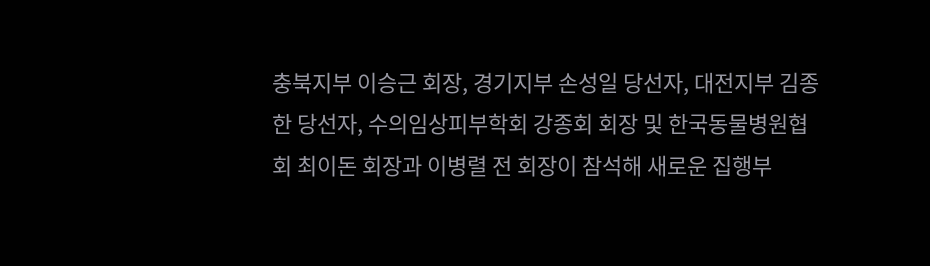충북지부 이승근 회장, 경기지부 손성일 당선자, 대전지부 김종한 당선자, 수의임상피부학회 강종회 회장 및 한국동물병원협회 최이돈 회장과 이병렬 전 회장이 참석해 새로운 집행부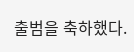출범을 축하했다.